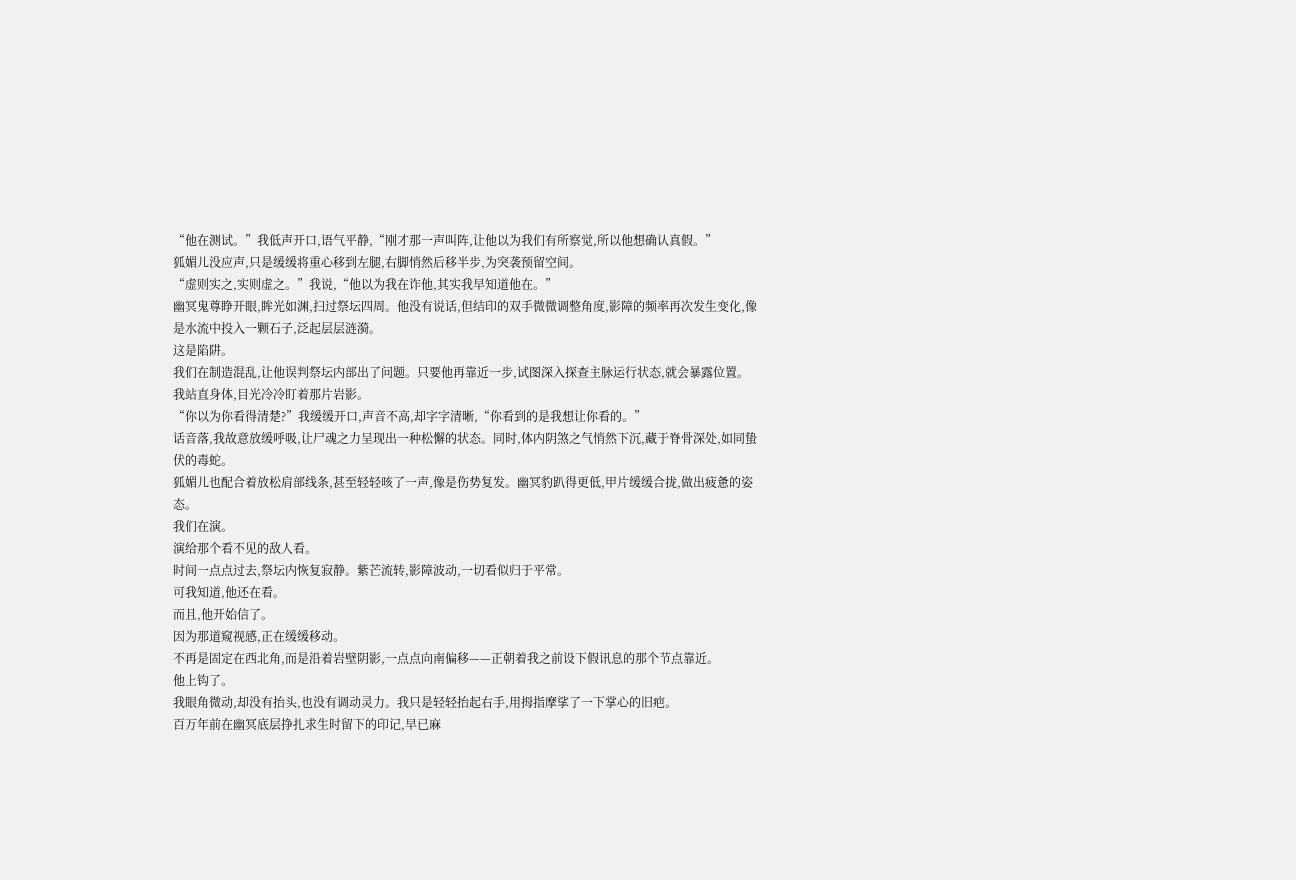“他在测试。”我低声开口,语气平静,“刚才那一声叫阵,让他以为我们有所察觉,所以他想确认真假。”
狐媚儿没应声,只是缓缓将重心移到左腿,右脚悄然后移半步,为突袭预留空间。
“虚则实之,实则虚之。”我说,“他以为我在诈他,其实我早知道他在。”
幽冥鬼尊睁开眼,眸光如渊,扫过祭坛四周。他没有说话,但结印的双手微微调整角度,影障的频率再次发生变化,像是水流中投入一颗石子,泛起层层涟漪。
这是陷阱。
我们在制造混乱,让他误判祭坛内部出了问题。只要他再靠近一步,试图深入探查主脉运行状态,就会暴露位置。
我站直身体,目光冷冷盯着那片岩影。
“你以为你看得清楚?”我缓缓开口,声音不高,却字字清晰,“你看到的是我想让你看的。”
话音落,我故意放缓呼吸,让尸魂之力呈现出一种松懈的状态。同时,体内阴煞之气悄然下沉,藏于脊骨深处,如同蛰伏的毒蛇。
狐媚儿也配合着放松肩部线条,甚至轻轻咳了一声,像是伤势复发。幽冥豹趴得更低,甲片缓缓合拢,做出疲惫的姿态。
我们在演。
演给那个看不见的敌人看。
时间一点点过去,祭坛内恢复寂静。紫芒流转,影障波动,一切看似归于平常。
可我知道,他还在看。
而且,他开始信了。
因为那道窥视感,正在缓缓移动。
不再是固定在西北角,而是沿着岩壁阴影,一点点向南偏移——正朝着我之前设下假讯息的那个节点靠近。
他上钩了。
我眼角微动,却没有抬头,也没有调动灵力。我只是轻轻抬起右手,用拇指摩挲了一下掌心的旧疤。
百万年前在幽冥底层挣扎求生时留下的印记,早已麻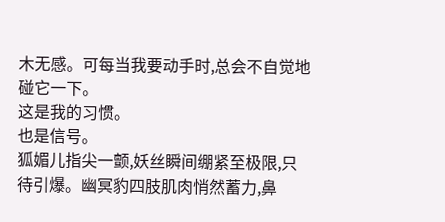木无感。可每当我要动手时,总会不自觉地碰它一下。
这是我的习惯。
也是信号。
狐媚儿指尖一颤,妖丝瞬间绷紧至极限,只待引爆。幽冥豹四肢肌肉悄然蓄力,鼻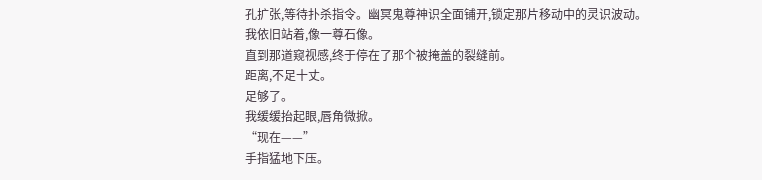孔扩张,等待扑杀指令。幽冥鬼尊神识全面铺开,锁定那片移动中的灵识波动。
我依旧站着,像一尊石像。
直到那道窥视感,终于停在了那个被掩盖的裂缝前。
距离,不足十丈。
足够了。
我缓缓抬起眼,唇角微掀。
“现在——”
手指猛地下压。